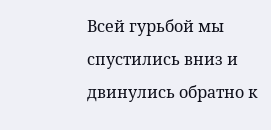Всей гурьбой мы спустились вниз и двинулись обратно к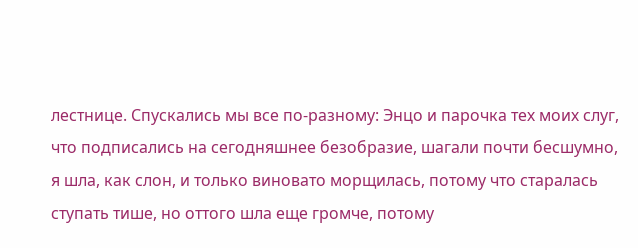лестнице. Спускались мы все по-разному: Энцо и парочка тех моих слуг, что подписались на сегодняшнее безобразие, шагали почти бесшумно, я шла, как слон, и только виновато морщилась, потому что старалась ступать тише, но оттого шла еще громче, потому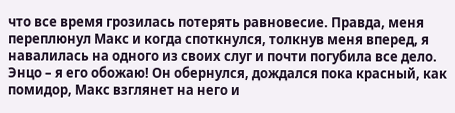что все время грозилась потерять равновесие. Правда, меня переплюнул Макс и когда споткнулся, толкнув меня вперед, я навалилась на одного из своих слуг и почти погубила все дело.
Энцо – я его обожаю! Он обернулся, дождался пока красный, как помидор, Макс взглянет на него и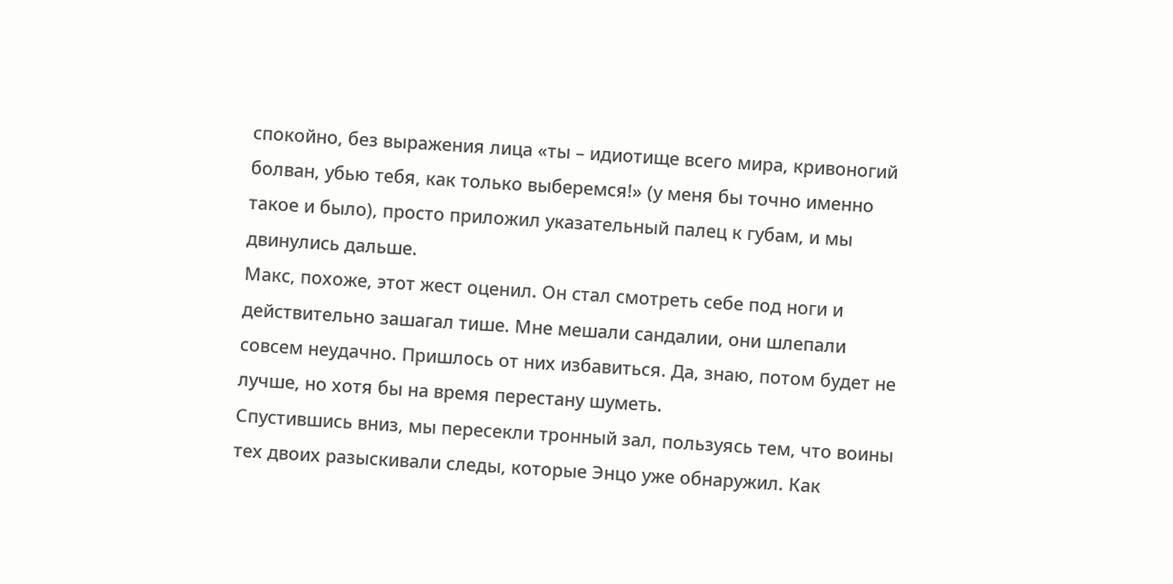спокойно, без выражения лица «ты – идиотище всего мира, кривоногий болван, убью тебя, как только выберемся!» (у меня бы точно именно такое и было), просто приложил указательный палец к губам, и мы двинулись дальше.
Макс, похоже, этот жест оценил. Он стал смотреть себе под ноги и действительно зашагал тише. Мне мешали сандалии, они шлепали совсем неудачно. Пришлось от них избавиться. Да, знаю, потом будет не лучше, но хотя бы на время перестану шуметь.
Спустившись вниз, мы пересекли тронный зал, пользуясь тем, что воины тех двоих разыскивали следы, которые Энцо уже обнаружил. Как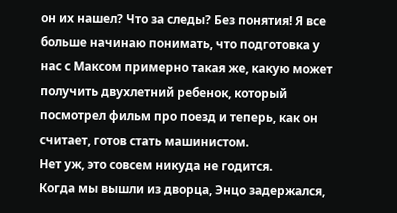он их нашел? Что за следы? Без понятия! Я все больше начинаю понимать, что подготовка у нас с Максом примерно такая же, какую может получить двухлетний ребенок, который посмотрел фильм про поезд и теперь, как он считает, готов стать машинистом.
Нет уж, это совсем никуда не годится.
Когда мы вышли из дворца, Энцо задержался,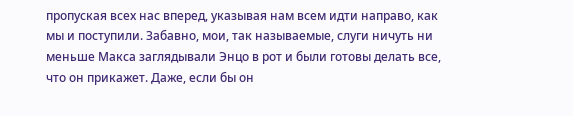пропуская всех нас вперед, указывая нам всем идти направо, как мы и поступили. Забавно, мои, так называемые, слуги ничуть ни меньше Макса заглядывали Энцо в рот и были готовы делать все, что он прикажет. Даже, если бы он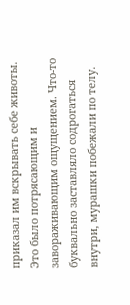приказал им вскрывать себе животы.
Это было потрясающим и завораживающим ощущением. Что-то буквально заставляло содрогаться внутри, мурашки побежали по телу.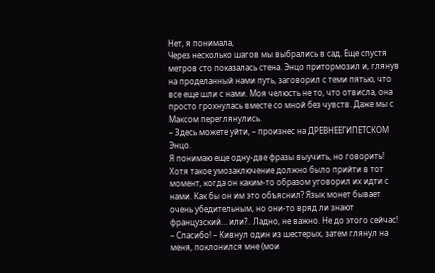Нет, я понимала,
Через несколько шагов мы выбрались в сад. Еще спустя метров сто показалась стена. Энцо притормозил и, глянув на проделанный нами путь, заговорил с теми пятью, что все еще шли с нами. Моя челюсть не то, что отвисла, она просто грохнулась вместе со мной без чувств. Даже мы с Максом переглянулись.
– Здесь можете уйти, – произнес на ДРЕВНЕЕГИПЕТСКОМ Энцо.
Я понимаю еще одну-две фразы выучить, но говорить! Хотя такое умозаключение должно было прийти в тот момент, когда он каким-то образом уговорил их идти с нами. Как бы он им это объяснил? Язык монет бывает очень убедительным, но они-то вряд ли знают французский… или?.. Ладно, не важно. Не до этого сейчас!
– Спасибо! – Кивнул один из шестерых, затем глянул на меня, поклонился мне (мои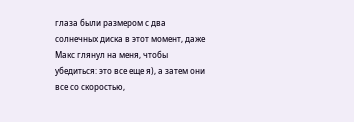глаза были размером с два солнечных диска в этот момент, даже Макс глянул на меня, чтобы убедиться: это все еще я), а затем они все со скоростью,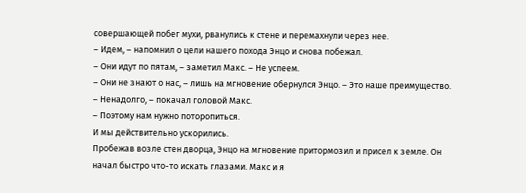совершающей побег мухи, рванулись к стене и перемахнули через нее.
– Идем, – напомнил о цели нашего похода Энцо и снова побежал.
– Они идут по пятам, – заметил Макс. – Не успеем.
– Они не знают о нас, – лишь на мгновение обернулся Энцо. – Это наше преимущество.
– Ненадолго, – покачал головой Макс.
– Поэтому нам нужно поторопиться.
И мы действительно ускорились.
Пробежав возле стен дворца, Энцо на мгновение притормозил и присел к земле. Он начал быстро что-то искать глазами. Макс и я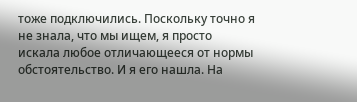тоже подключились. Поскольку точно я не знала, что мы ищем, я просто искала любое отличающееся от нормы обстоятельство. И я его нашла. На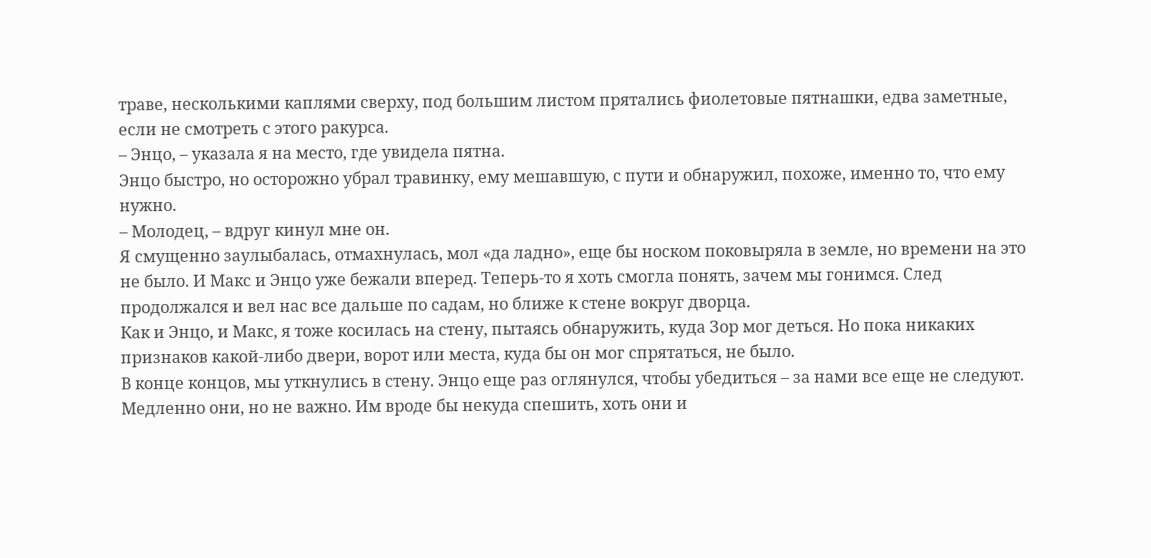траве, несколькими каплями сверху, под большим листом прятались фиолетовые пятнашки, едва заметные, если не смотреть с этого ракурса.
– Энцо, – указала я на место, где увидела пятна.
Энцо быстро, но осторожно убрал травинку, ему мешавшую, с пути и обнаружил, похоже, именно то, что ему нужно.
– Молодец, – вдруг кинул мне он.
Я смущенно заулыбалась, отмахнулась, мол «да ладно», еще бы носком поковыряла в земле, но времени на это не было. И Макс и Энцо уже бежали вперед. Теперь-то я хоть смогла понять, зачем мы гонимся. След продолжался и вел нас все дальше по садам, но ближе к стене вокруг дворца.
Как и Энцо, и Макс, я тоже косилась на стену, пытаясь обнаружить, куда Зор мог деться. Но пока никаких признаков какой-либо двери, ворот или места, куда бы он мог спрятаться, не было.
В конце концов, мы уткнулись в стену. Энцо еще раз оглянулся, чтобы убедиться – за нами все еще не следуют. Медленно они, но не важно. Им вроде бы некуда спешить, хоть они и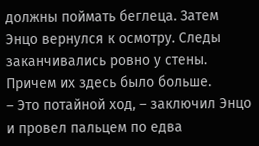должны поймать беглеца. Затем Энцо вернулся к осмотру. Следы заканчивались ровно у стены. Причем их здесь было больше.
– Это потайной ход, – заключил Энцо и провел пальцем по едва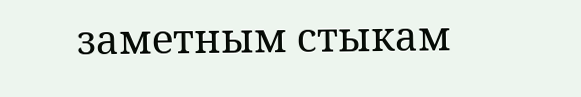заметным стыкам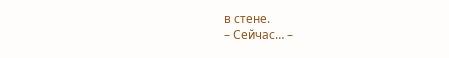в стене.
– Сейчас… –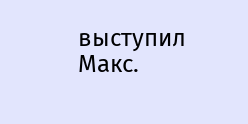выступил Макс.